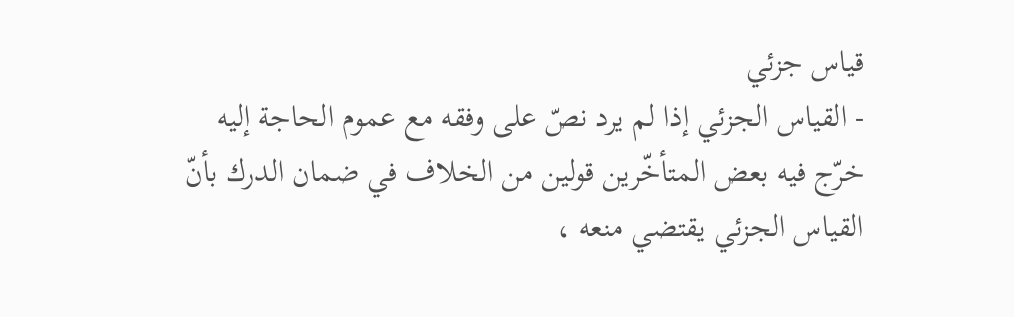قياس جزئي
- القياس الجزئي إذا لم يرد نصّ على وفقه مع عموم الحاجة إليه خرّج فيه بعض المتأخّرين قولين من الخلاف في ضمان الدرك بأنّ القياس الجزئي يقتضي منعه ،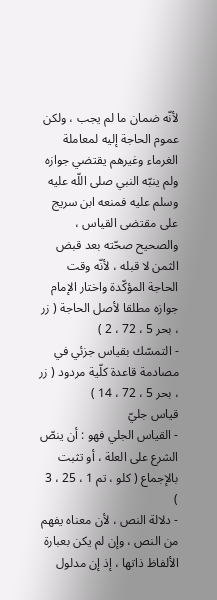لأنّه ضمان ما لم يجب ، ولكن عموم الحاجة إليه لمعاملة الغرماء وغيرهم يقتضي جوازه ولم ينبّه النبي صلى اللّه عليه وسلم عليه فمنعه ابن سريج على مقتضى القياس ، والصحيح صحّته بعد قبض الثمن لا قبله ، لأنّه وقت الحاجة المؤكّدة واختار الإمام جوازه مطلقا لأصل الحاجة ( زر ، بحر 5 ، 72 ، 2 )
- التمسّك بقياس جزئي في مصادمة قاعدة كلّية مردود ( زر ، بحر 5 ، 72 ، 14 )
قياس جليّ
- القياس الجلي فهو : أن ينصّ الشرع على العلة ، أو تثبت بالإجماع ( كلو ، تم 1 ، 25 ، 3 )
- دلالة النص ، لأن معناه يفهم من النص ، وإن لم يكن بعبارة الألفاظ ذاتها ، إذ إن مدلول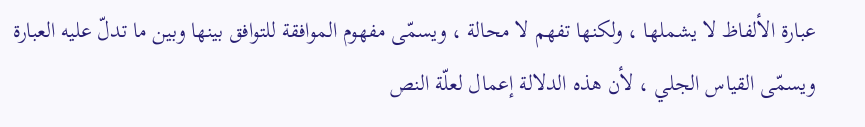عبارة الألفاظ لا يشملها ، ولكنها تفهم لا محالة ، ويسمّى مفهوم الموافقة للتوافق بينها وبين ما تدلّ عليه العبارة ويسمّى القياس الجلي ، لأن هذه الدلالة إعمال لعلّة النص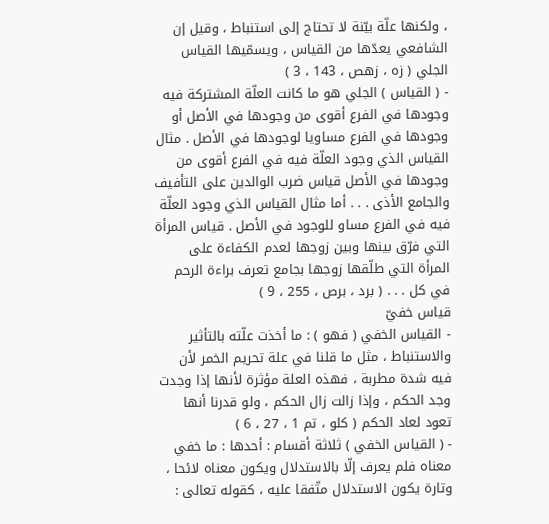، ولكنها علّة بيّنة لا تحتاج إلى استنباط ، وقيل إن الشافعي يعدّها من القياس ، ويسمّيها القياس الجلي ( زه ، زهص ، 143 ، 3 )
- ( القياس ) الجلي هو ما كانت العلّة المشتركة فيه وجودها في الفرع أقوى من وجودها في الأصل أو وجودها في الفرع مساويا لوجودها في الأصل . مثال القياس الذي وجود العلّة فيه في الفرع أقوى من وجودها في الأصل قياس ضرب الوالدين على التأفيف والجامع الأذى . . . أما مثال القياس الذي وجود العلّة فيه في الفرع مساو للوجود في الأصل . قياس المرأة التي فرّق بينها وبين زوجها لعدم الكفاءة على المرأة التي طلّقها زوجها بجامع تعرف براءة الرحم في كل . . . ( برد ، برص ، 255 ، 9 )
قياس خفيّ
- القياس الخفي ( فهو ) : ما أخذت علّته بالتأثير والاستنباط ، مثل ما قلنا في علة تحريم الخمر لأن فيه شدة مطربة ، فهذه العلة مؤثرة لأنها إذا وجدت وجد الحكم ، وإذا زالت زال الحكم ، ولو قدرنا أنها تعود لعاد الحكم ( كلو ، تم 1 ، 27 ، 6 )
- ( القياس الخفي ) ثلاثة أقسام : أحدها : ما خفي معناه فلم يعرف إلّا بالاستدلال ويكون معناه لائحا ، وتارة يكون الاستدلال متّفقا عليه ، كقوله تعالى :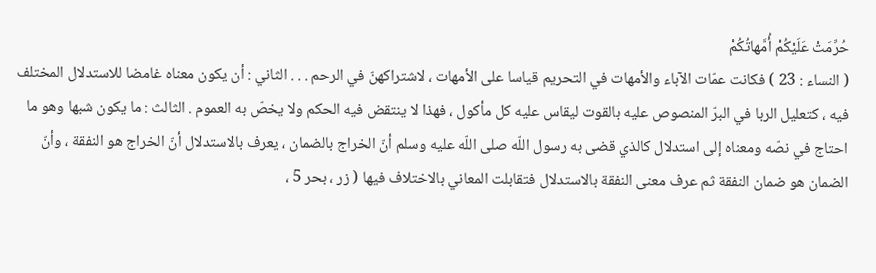حُرِّمَتْ عَلَيْكُمْ أُمَّهاتُكُمْ
( النساء : 23 ) فكانت عمّات الآباء والأمهات في التحريم قياسا على الأمهات ، لاشتراكهنّ في الرحم . . . الثاني : أن يكون معناه غامضا للاستدلال المختلف فيه ، كتعليل الربا في البرّ المنصوص عليه بالقوت ليقاس عليه كل مأكول ، فهذا لا ينتقض فيه الحكم ولا يخصّ به العموم . الثالث : ما يكون شبها وهو ما احتاج في نصّه ومعناه إلى استدلال كالذي قضى به رسول اللّه صلى اللّه عليه وسلم أنّ الخراج بالضمان ، يعرف بالاستدلال أنّ الخراج هو النفقة ، وأنّ الضمان هو ضمان النفقة ثم عرف معنى النفقة بالاستدلال فتقابلت المعاني بالاختلاف فيها ( زر ، بحر 5 ،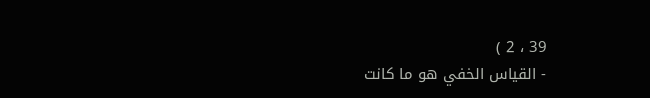39 ، 2 )
- القياس الخفي هو ما كانت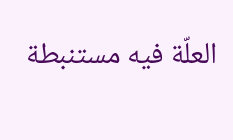العلّة فيه مستنبطة